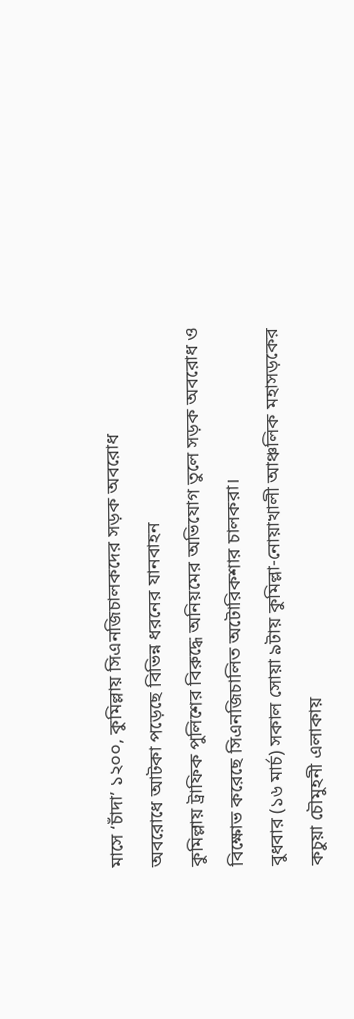মাসে ‘চাঁদা’ ১২০০, কুমিল্লায় সিএনজিচালকদের সড়ক অবরোধ
অবরোধে আটকা পড়েছে বিভিন্ন ধরনের যানবাহন
কুমিল্লায় ট্রাফিক পুলিশের বিরুদ্ধে অনিয়মের অভিযোগ তুলে সড়ক অবরোধ ও বিক্ষোভ করেছে সিএনজিচালিত অটোরিকশার চালকরা।
বুধবার (১৬ মার্চ) সকাল সোয়া ৯টায় কুমিল্লা-নোয়াখালী আঞ্চলিক মহাসড়কের কচুয়া চৌমুহনী এলাকায়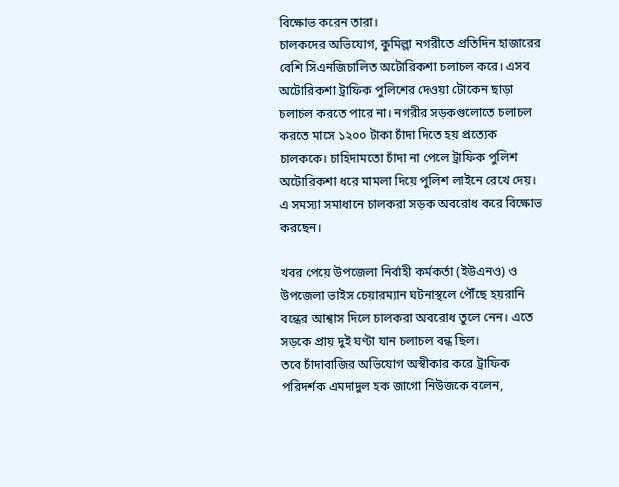বিক্ষোভ করেন তারা।
চালকদের অভিযোগ, কুমিল্লা নগরীতে প্রতিদিন হাজারের বেশি সিএনজিচালিত অটোরিকশা চলাচল করে। এসব অটোরিকশা ট্রাফিক পুলিশের দেওয়া টোকেন ছাড়া চলাচল করতে পারে না। নগরীর সড়কগুলোতে চলাচল করতে মাসে ১২০০ টাকা চাঁদা দিতে হয় প্রত্যেক চালককে। চাহিদামতো চাঁদা না পেলে ট্রাফিক পুলিশ অটোরিকশা ধরে মামলা দিয়ে পুলিশ লাইনে রেখে দেয়। এ সমস্যা সমাধানে চালকরা সড়ক অবরোধ করে বিক্ষোভ করছেন।

খবর পেয়ে উপজেলা নির্বাহী কর্মকর্তা (ইউএনও) ও উপজেলা ভাইস চেয়ারম্যান ঘটনাস্থলে পৌঁছে হয়রানি বন্ধের আশ্বাস দিলে চালকরা অবরোধ তুলে নেন। এতে সড়কে প্রায় দুই ঘণ্টা যান চলাচল বন্ধ ছিল।
তবে চাঁদাবাজির অভিযোগ অস্বীকার করে ট্রাফিক পরিদর্শক এমদাদুল হক জাগো নিউজকে বলেন,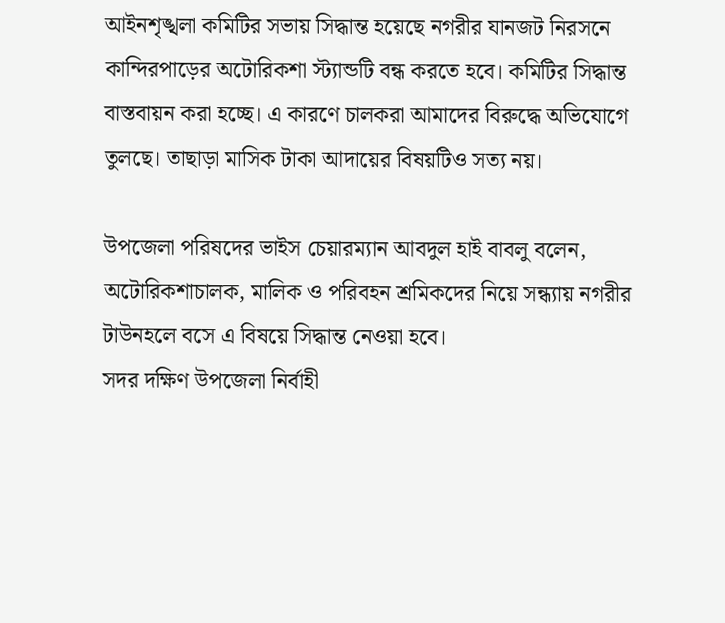আইনশৃঙ্খলা কমিটির সভায় সিদ্ধান্ত হয়েছে নগরীর যানজট নিরসনে কান্দিরপাড়ের অটোরিকশা স্ট্যান্ডটি বন্ধ করতে হবে। কমিটির সিদ্ধান্ত বাস্তবায়ন করা হচ্ছে। এ কারণে চালকরা আমাদের বিরুদ্ধে অভিযোগে তুলছে। তাছাড়া মাসিক টাকা আদায়ের বিষয়টিও সত্য নয়।

উপজেলা পরিষদের ভাইস চেয়ারম্যান আবদুল হাই বাবলু বলেন, অটোরিকশাচালক, মালিক ও পরিবহন শ্রমিকদের নিয়ে সন্ধ্যায় নগরীর টাউনহলে বসে এ বিষয়ে সিদ্ধান্ত নেওয়া হবে।
সদর দক্ষিণ উপজেলা নির্বাহী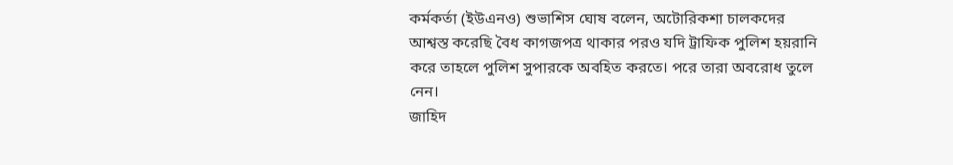কর্মকর্তা (ইউএনও) শুভাশিস ঘোষ বলেন, অটোরিকশা চালকদের আশ্বস্ত করেছি বৈধ কাগজপত্র থাকার পরও যদি ট্রাফিক পুলিশ হয়রানি করে তাহলে পুলিশ সুপারকে অবহিত করতে। পরে তারা অবরোধ তুলে নেন।
জাহিদ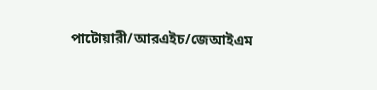পাটোয়ারী/আরএইচ/জেআইএম